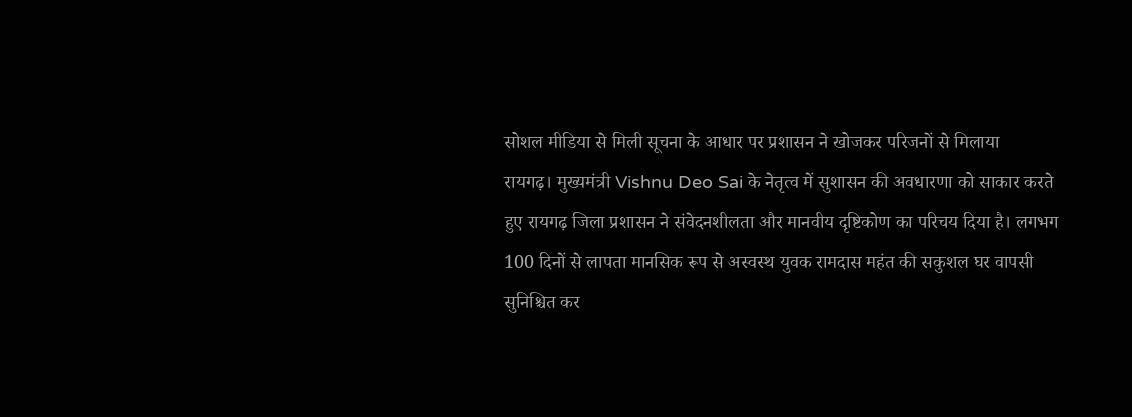सोशल मीडिया से मिली सूचना के आधार पर प्रशासन ने खोजकर परिजनों से मिलाया
रायगढ़। मुख्यमंत्री Vishnu Deo Sai के नेतृत्व में सुशासन की अवधारणा को साकार करते हुए रायगढ़ जिला प्रशासन ने संवेदनशीलता और मानवीय दृष्टिकोण का परिचय दिया है। लगभग 100 दिनों से लापता मानसिक रूप से अस्वस्थ युवक रामदास महंत की सकुशल घर वापसी सुनिश्चित कर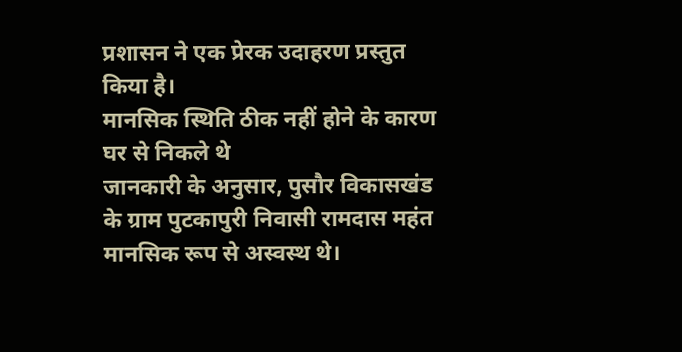प्रशासन ने एक प्रेरक उदाहरण प्रस्तुत किया है।
मानसिक स्थिति ठीक नहीं होने के कारण घर से निकले थे
जानकारी के अनुसार, पुसौर विकासखंड के ग्राम पुटकापुरी निवासी रामदास महंत मानसिक रूप से अस्वस्थ थे।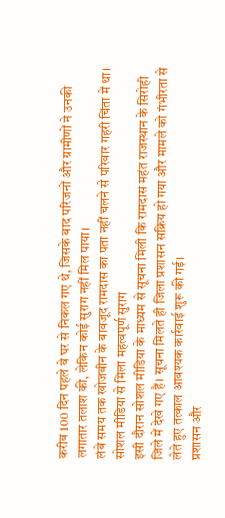करीब 100 दिन पहले वे घर से निकल गए थे, जिसके बाद परिजनों और ग्रामीणों ने उनकी लगातार तलाश की, लेकिन कोई सुराग नहीं मिल पाया।
लंबे समय तक खोजबीन के बावजूद रामदास का पता नहीं चलने से परिवार गहरी चिंता में था।
सोशल मीडिया से मिला महत्वपूर्ण सुराग
इसी दौरान सोशल मीडिया के माध्यम से सूचना मिली कि रामदास महंत राजस्थान के सिरोही जिले में देखे गए हैं। सूचना मिलते ही जिला प्रशासन सक्रिय हो गया और मामले को गंभीरता से लेते हुए तत्काल आवश्यक कार्रवाई शुरू की गई।
प्रशासन और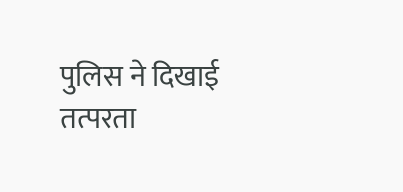पुलिस ने दिखाई तत्परता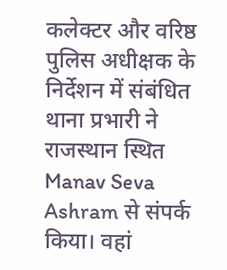कलेक्टर और वरिष्ठ पुलिस अधीक्षक के निर्देशन में संबंधित थाना प्रभारी ने राजस्थान स्थित Manav Seva Ashram से संपर्क किया। वहां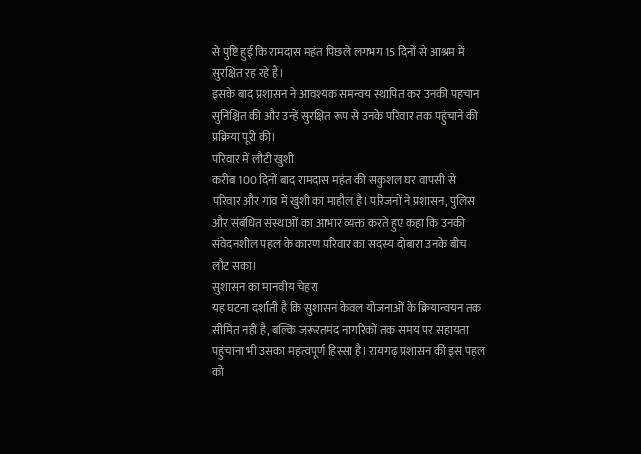से पुष्टि हुई कि रामदास महंत पिछले लगभग 15 दिनों से आश्रम में सुरक्षित रह रहे हैं।
इसके बाद प्रशासन ने आवश्यक समन्वय स्थापित कर उनकी पहचान सुनिश्चित की और उन्हें सुरक्षित रूप से उनके परिवार तक पहुंचाने की प्रक्रिया पूरी की।
परिवार में लौटी खुशी
करीब 100 दिनों बाद रामदास महंत की सकुशल घर वापसी से परिवार और गांव में खुशी का माहौल है। परिजनों ने प्रशासन, पुलिस और संबंधित संस्थाओं का आभार व्यक्त करते हुए कहा कि उनकी संवेदनशील पहल के कारण परिवार का सदस्य दोबारा उनके बीच लौट सका।
सुशासन का मानवीय चेहरा
यह घटना दर्शाती है कि सुशासन केवल योजनाओं के क्रियान्वयन तक सीमित नहीं है, बल्कि जरूरतमंद नागरिकों तक समय पर सहायता पहुंचाना भी उसका महत्वपूर्ण हिस्सा है। रायगढ़ प्रशासन की इस पहल को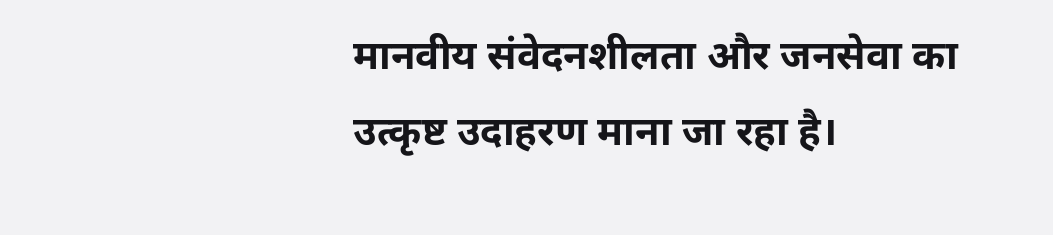मानवीय संवेदनशीलता और जनसेवा का उत्कृष्ट उदाहरण माना जा रहा है।